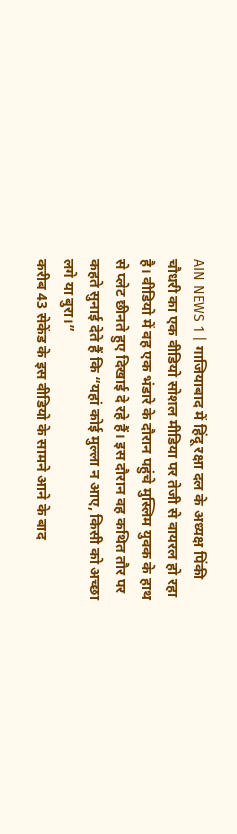AIN NEWS 1 | गाजियाबाद में हिंदू रक्षा दल के अध्यक्ष पिंकी चौधरी का एक वीडियो सोशल मीडिया पर तेजी से वायरल हो रहा है। वीडियो में वह एक भंडारे के दौरान पहुंचे मुस्लिम युवक के हाथ से प्लेट छीनते हुए दिखाई दे रहे हैं। इस दौरान वह कथित तौर पर कहते सुनाई देते हैं कि “यहां कोई मुल्ला न आए, किसी को अच्छा लगे या बुरा।”
करीब 43 सेकेंड के इस वीडियो के सामने आने के बाद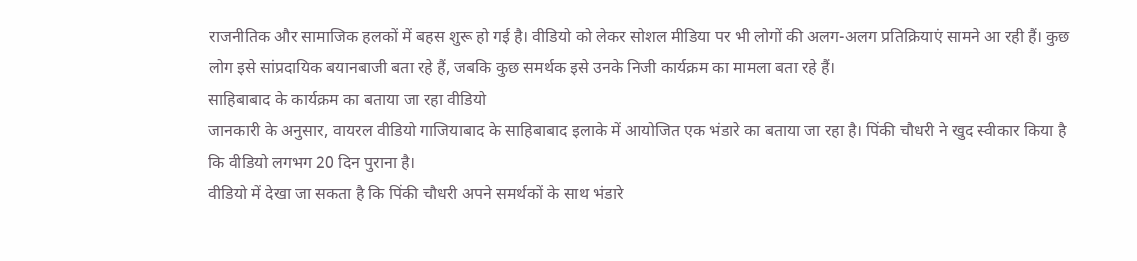राजनीतिक और सामाजिक हलकों में बहस शुरू हो गई है। वीडियो को लेकर सोशल मीडिया पर भी लोगों की अलग-अलग प्रतिक्रियाएं सामने आ रही हैं। कुछ लोग इसे सांप्रदायिक बयानबाजी बता रहे हैं, जबकि कुछ समर्थक इसे उनके निजी कार्यक्रम का मामला बता रहे हैं।
साहिबाबाद के कार्यक्रम का बताया जा रहा वीडियो
जानकारी के अनुसार, वायरल वीडियो गाजियाबाद के साहिबाबाद इलाके में आयोजित एक भंडारे का बताया जा रहा है। पिंकी चौधरी ने खुद स्वीकार किया है कि वीडियो लगभग 20 दिन पुराना है।
वीडियो में देखा जा सकता है कि पिंकी चौधरी अपने समर्थकों के साथ भंडारे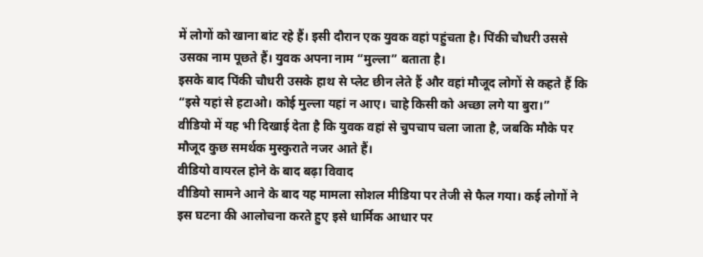में लोगों को खाना बांट रहे हैं। इसी दौरान एक युवक वहां पहुंचता है। पिंकी चौधरी उससे उसका नाम पूछते हैं। युवक अपना नाम “मुल्ला” बताता है।
इसके बाद पिंकी चौधरी उसके हाथ से प्लेट छीन लेते हैं और वहां मौजूद लोगों से कहते हैं कि “इसे यहां से हटाओ। कोई मुल्ला यहां न आए। चाहे किसी को अच्छा लगे या बुरा।”
वीडियो में यह भी दिखाई देता है कि युवक वहां से चुपचाप चला जाता है, जबकि मौके पर मौजूद कुछ समर्थक मुस्कुराते नजर आते हैं।
वीडियो वायरल होने के बाद बढ़ा विवाद
वीडियो सामने आने के बाद यह मामला सोशल मीडिया पर तेजी से फैल गया। कई लोगों ने इस घटना की आलोचना करते हुए इसे धार्मिक आधार पर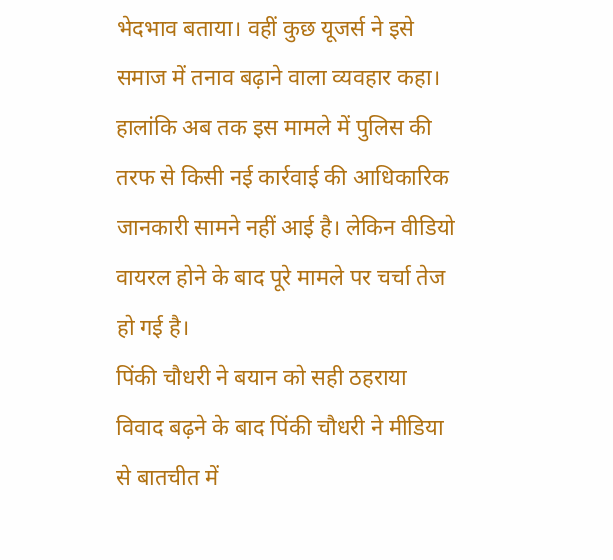भेदभाव बताया। वहीं कुछ यूजर्स ने इसे समाज में तनाव बढ़ाने वाला व्यवहार कहा।
हालांकि अब तक इस मामले में पुलिस की तरफ से किसी नई कार्रवाई की आधिकारिक जानकारी सामने नहीं आई है। लेकिन वीडियो वायरल होने के बाद पूरे मामले पर चर्चा तेज हो गई है।
पिंकी चौधरी ने बयान को सही ठहराया
विवाद बढ़ने के बाद पिंकी चौधरी ने मीडिया से बातचीत में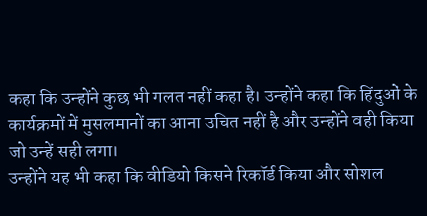कहा कि उन्होंने कुछ भी गलत नहीं कहा है। उन्होंने कहा कि हिंदुओं के कार्यक्रमों में मुसलमानों का आना उचित नहीं है और उन्होंने वही किया जो उन्हें सही लगा।
उन्होंने यह भी कहा कि वीडियो किसने रिकॉर्ड किया और सोशल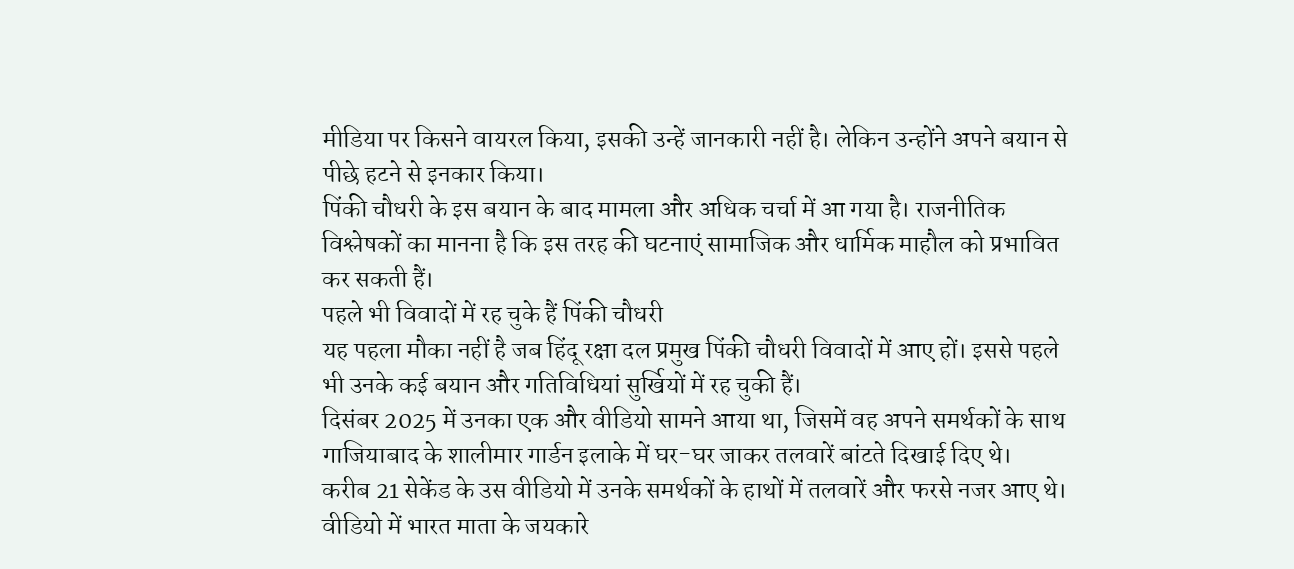मीडिया पर किसने वायरल किया, इसकी उन्हें जानकारी नहीं है। लेकिन उन्होंने अपने बयान से पीछे हटने से इनकार किया।
पिंकी चौधरी के इस बयान के बाद मामला और अधिक चर्चा में आ गया है। राजनीतिक विश्लेषकों का मानना है कि इस तरह की घटनाएं सामाजिक और धार्मिक माहौल को प्रभावित कर सकती हैं।
पहले भी विवादों में रह चुके हैं पिंकी चौधरी
यह पहला मौका नहीं है जब हिंदू रक्षा दल प्रमुख पिंकी चौधरी विवादों में आए हों। इससे पहले भी उनके कई बयान और गतिविधियां सुर्खियों में रह चुकी हैं।
दिसंबर 2025 में उनका एक और वीडियो सामने आया था, जिसमें वह अपने समर्थकों के साथ गाजियाबाद के शालीमार गार्डन इलाके में घर-घर जाकर तलवारें बांटते दिखाई दिए थे।
करीब 21 सेकेंड के उस वीडियो में उनके समर्थकों के हाथों में तलवारें और फरसे नजर आए थे। वीडियो में भारत माता के जयकारे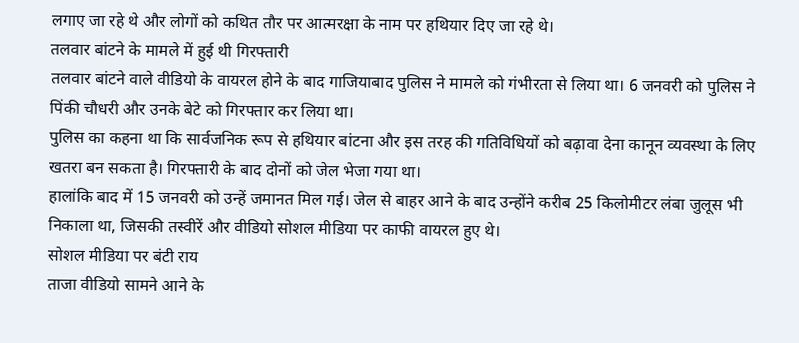लगाए जा रहे थे और लोगों को कथित तौर पर आत्मरक्षा के नाम पर हथियार दिए जा रहे थे।
तलवार बांटने के मामले में हुई थी गिरफ्तारी
तलवार बांटने वाले वीडियो के वायरल होने के बाद गाजियाबाद पुलिस ने मामले को गंभीरता से लिया था। 6 जनवरी को पुलिस ने पिंकी चौधरी और उनके बेटे को गिरफ्तार कर लिया था।
पुलिस का कहना था कि सार्वजनिक रूप से हथियार बांटना और इस तरह की गतिविधियों को बढ़ावा देना कानून व्यवस्था के लिए खतरा बन सकता है। गिरफ्तारी के बाद दोनों को जेल भेजा गया था।
हालांकि बाद में 15 जनवरी को उन्हें जमानत मिल गई। जेल से बाहर आने के बाद उन्होंने करीब 25 किलोमीटर लंबा जुलूस भी निकाला था, जिसकी तस्वीरें और वीडियो सोशल मीडिया पर काफी वायरल हुए थे।
सोशल मीडिया पर बंटी राय
ताजा वीडियो सामने आने के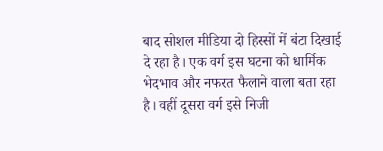बाद सोशल मीडिया दो हिस्सों में बंटा दिखाई दे रहा है। एक वर्ग इस घटना को धार्मिक भेदभाव और नफरत फैलाने वाला बता रहा है। वहीं दूसरा वर्ग इसे निजी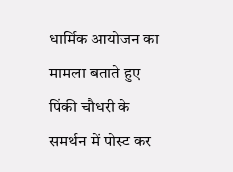धार्मिक आयोजन का मामला बताते हुए पिंकी चौधरी के समर्थन में पोस्ट कर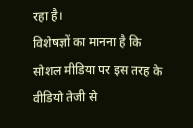रहा है।
विशेषज्ञों का मानना है कि सोशल मीडिया पर इस तरह के वीडियो तेजी से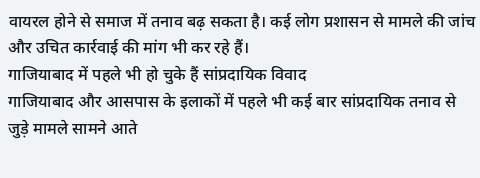वायरल होने से समाज में तनाव बढ़ सकता है। कई लोग प्रशासन से मामले की जांच और उचित कार्रवाई की मांग भी कर रहे हैं।
गाजियाबाद में पहले भी हो चुके हैं सांप्रदायिक विवाद
गाजियाबाद और आसपास के इलाकों में पहले भी कई बार सांप्रदायिक तनाव से जुड़े मामले सामने आते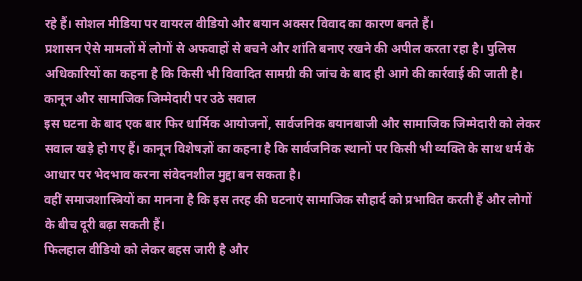रहे हैं। सोशल मीडिया पर वायरल वीडियो और बयान अक्सर विवाद का कारण बनते हैं।
प्रशासन ऐसे मामलों में लोगों से अफवाहों से बचने और शांति बनाए रखने की अपील करता रहा है। पुलिस अधिकारियों का कहना है कि किसी भी विवादित सामग्री की जांच के बाद ही आगे की कार्रवाई की जाती है।
कानून और सामाजिक जिम्मेदारी पर उठे सवाल
इस घटना के बाद एक बार फिर धार्मिक आयोजनों, सार्वजनिक बयानबाजी और सामाजिक जिम्मेदारी को लेकर सवाल खड़े हो गए हैं। कानून विशेषज्ञों का कहना है कि सार्वजनिक स्थानों पर किसी भी व्यक्ति के साथ धर्म के आधार पर भेदभाव करना संवेदनशील मुद्दा बन सकता है।
वहीं समाजशास्त्रियों का मानना है कि इस तरह की घटनाएं सामाजिक सौहार्द को प्रभावित करती हैं और लोगों के बीच दूरी बढ़ा सकती हैं।
फिलहाल वीडियो को लेकर बहस जारी है और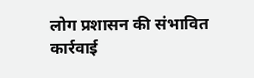लोग प्रशासन की संभावित कार्रवाई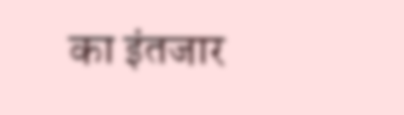का इंतजार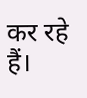कर रहे हैं।